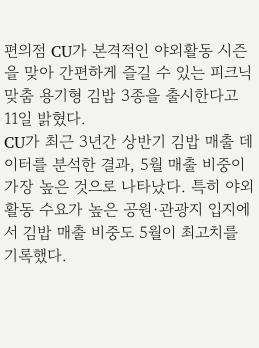편의점 CU가 본격적인 야외활동 시즌을 맞아 간편하게 즐길 수 있는 피크닉 맞춤 용기형 김밥 3종을 출시한다고 11일 밝혔다.
CU가 최근 3년간 상반기 김밥 매출 데이터를 분석한 결과, 5월 매출 비중이 가장 높은 것으로 나타났다. 특히 야외활동 수요가 높은 공원·관광지 입지에서 김밥 매출 비중도 5월이 최고치를 기록했다.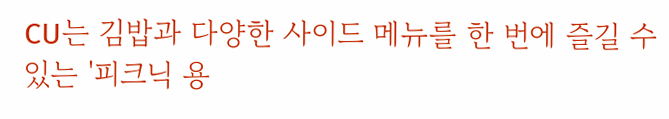CU는 김밥과 다양한 사이드 메뉴를 한 번에 즐길 수 있는 '피크닉 용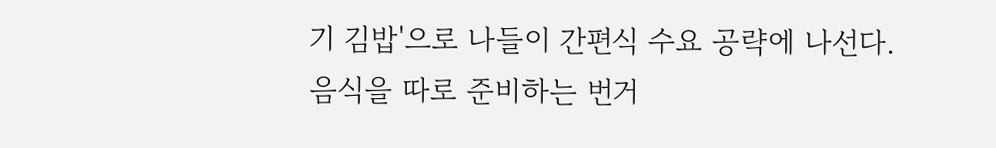기 김밥'으로 나들이 간편식 수요 공략에 나선다. 음식을 따로 준비하는 번거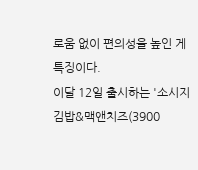로움 없이 편의성을 높인 게 특징이다.
이달 12일 출시하는 '소시지 김밥&맥앤치즈(3900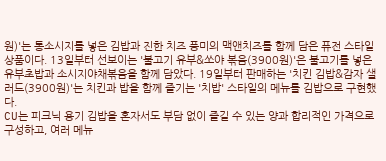원)'는 통소시지를 넣은 김밥과 진한 치즈 풍미의 맥앤치즈를 함께 담은 퓨전 스타일 상품이다. 13일부터 선보이는 '불고기 유부&쏘야 볶음(3900원)'은 불고기를 넣은 유부초밥과 소시지야채볶음을 함께 담았다. 19일부터 판매하는 '치킨 김밥&감자 샐러드(3900원)'는 치킨과 밥을 함께 즐기는 '치밥' 스타일의 메뉴를 김밥으로 구현했다.
CU는 피크닉 용기 김밥을 혼자서도 부담 없이 즐길 수 있는 양과 합리적인 가격으로 구성하고, 여러 메뉴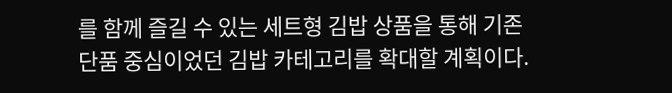를 함께 즐길 수 있는 세트형 김밥 상품을 통해 기존 단품 중심이었던 김밥 카테고리를 확대할 계획이다.